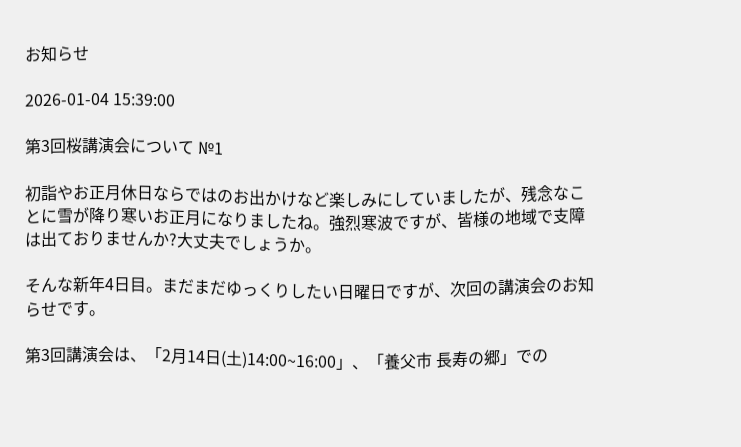お知らせ

2026-01-04 15:39:00

第3回桜講演会について №1

初詣やお正月休日ならではのお出かけなど楽しみにしていましたが、残念なことに雪が降り寒いお正月になりましたね。強烈寒波ですが、皆様の地域で支障は出ておりませんか?大丈夫でしょうか。

そんな新年4日目。まだまだゆっくりしたい日曜日ですが、次回の講演会のお知らせです。

第3回講演会は、「2月14日(土)14:00~16:00」、「養父市 長寿の郷」での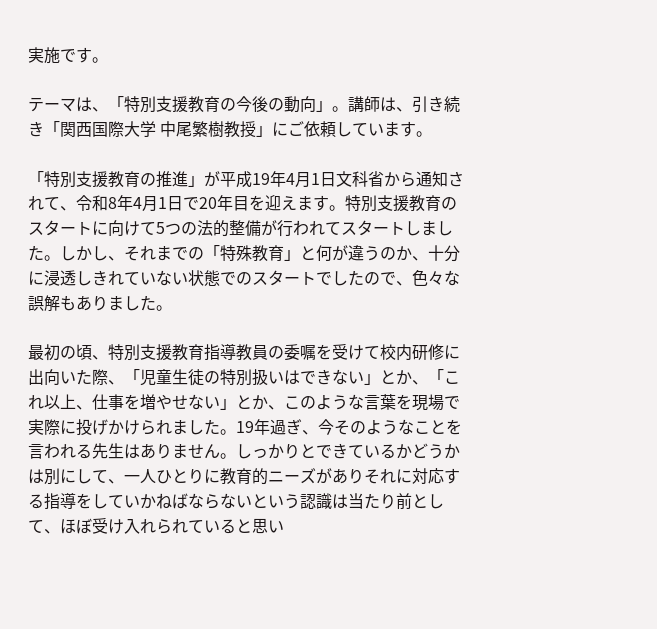実施です。

テーマは、「特別支援教育の今後の動向」。講師は、引き続き「関西国際大学 中尾繁樹教授」にご依頼しています。

「特別支援教育の推進」が平成19年4月1日文科省から通知されて、令和8年4月1日で20年目を迎えます。特別支援教育のスタートに向けて5つの法的整備が行われてスタートしました。しかし、それまでの「特殊教育」と何が違うのか、十分に浸透しきれていない状態でのスタートでしたので、色々な誤解もありました。

最初の頃、特別支援教育指導教員の委嘱を受けて校内研修に出向いた際、「児童生徒の特別扱いはできない」とか、「これ以上、仕事を増やせない」とか、このような言葉を現場で実際に投げかけられました。19年過ぎ、今そのようなことを言われる先生はありません。しっかりとできているかどうかは別にして、一人ひとりに教育的ニーズがありそれに対応する指導をしていかねばならないという認識は当たり前として、ほぼ受け入れられていると思い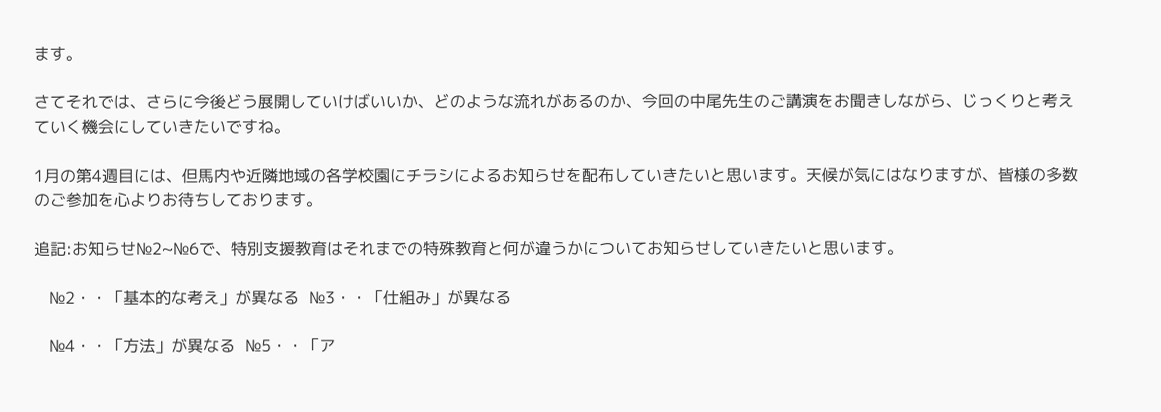ます。

さてそれでは、さらに今後どう展開していけばいいか、どのような流れがあるのか、今回の中尾先生のご講演をお聞きしながら、じっくりと考えていく機会にしていきたいですね。

1月の第4週目には、但馬内や近隣地域の各学校園にチラシによるお知らせを配布していきたいと思います。天候が気にはなりますが、皆様の多数のご参加を心よりお待ちしております。

追記:お知らせ№2~№6で、特別支援教育はそれまでの特殊教育と何が違うかについてお知らせしていきたいと思います。

   №2・・「基本的な考え」が異なる  №3・・「仕組み」が異なる

   №4・・「方法」が異なる  №5・・「ア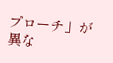プローチ」が異な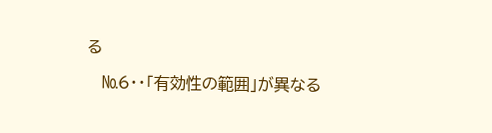る

   №6・・「有効性の範囲」が異なる